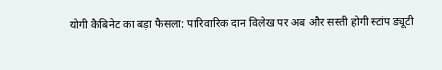योगी कैबिनेट का बड़ा फैसला: पारिवारिक दान विलेख पर अब और सस्ती होगी स्टांप ड्यूटी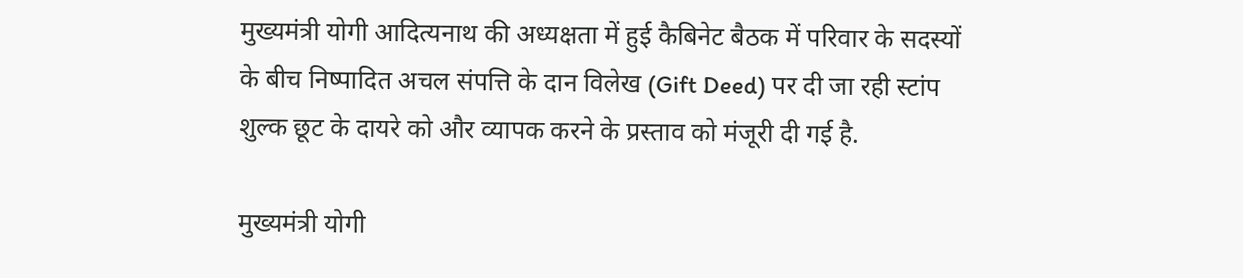मुख्यमंत्री योगी आदित्यनाथ की अध्यक्षता में हुई कैबिनेट बैठक में परिवार के सदस्यों के बीच निष्पादित अचल संपत्ति के दान विलेख (Gift Deed) पर दी जा रही स्टांप शुल्क छूट के दायरे को और व्यापक करने के प्रस्ताव को मंजूरी दी गई है.

मुख्यमंत्री योगी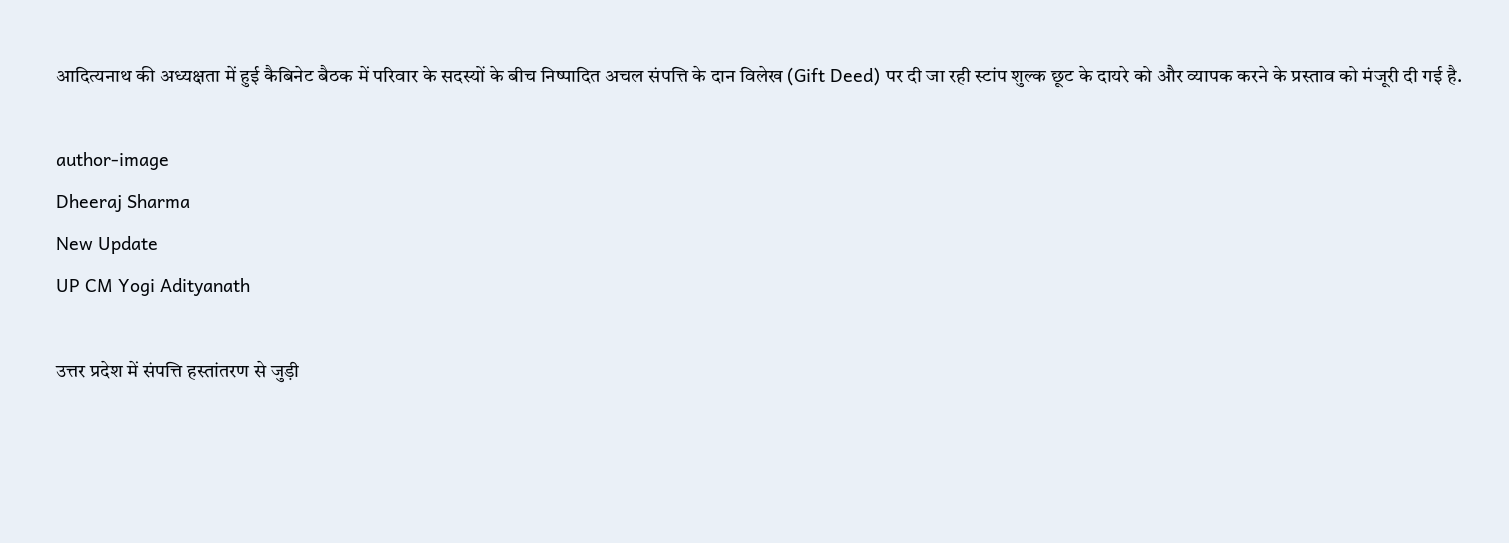आदित्यनाथ की अध्यक्षता में हुई कैबिनेट बैठक में परिवार के सदस्यों के बीच निष्पादित अचल संपत्ति के दान विलेख (Gift Deed) पर दी जा रही स्टांप शुल्क छूट के दायरे को और व्यापक करने के प्रस्ताव को मंजूरी दी गई है.

author-image
Dheeraj Sharma
New Update
UP CM Yogi Adityanath

उत्तर प्रदेश में संपत्ति हस्तांतरण से जुड़ी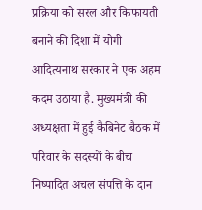प्रक्रिया को सरल और किफायती बनाने की दिशा में योगी आदित्यनाथ सरकार ने एक अहम कदम उठाया है. मुख्यमंत्री की अध्यक्षता में हुई कैबिनेट बैठक में परिवार के सदस्यों के बीच निष्पादित अचल संपत्ति के दान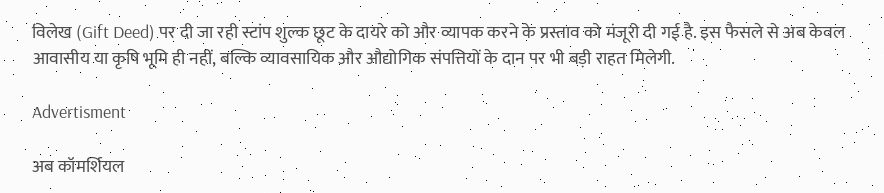विलेख (Gift Deed) पर दी जा रही स्टांप शुल्क छूट के दायरे को और व्यापक करने के प्रस्ताव को मंजूरी दी गई है. इस फैसले से अब केवल आवासीय या कृषि भूमि ही नहीं, बल्कि व्यावसायिक और औद्योगिक संपत्तियों के दान पर भी बड़ी राहत मिलेगी.

Advertisment

अब कॉमर्शियल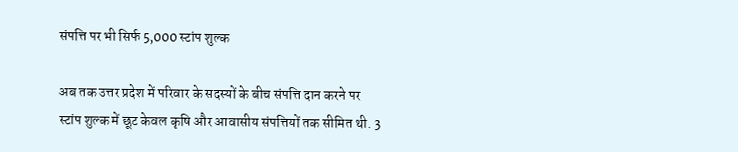संपत्ति पर भी सिर्फ 5,000 स्टांप शुल्क

अब तक उत्तर प्रदेश में परिवार के सदस्यों के बीच संपत्ति दान करने पर स्टांप शुल्क में छूट केवल कृषि और आवासीय संपत्तियों तक सीमित थी. 3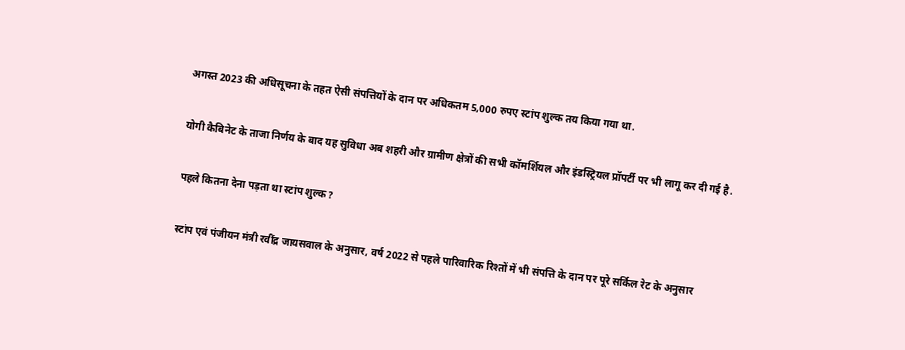अगस्त 2023 की अधिसूचना के तहत ऐसी संपत्तियों के दान पर अधिकतम 5,000 रुपए स्टांप शुल्क तय किया गया था.

योगी कैबिनेट के ताजा निर्णय के बाद यह सुविधा अब शहरी और ग्रामीण क्षेत्रों की सभी कॉमर्शियल और इंडस्ट्रियल प्रॉपर्टी पर भी लागू कर दी गई है.

पहले कितना देना पड़ता था स्टांप शुल्क?

स्टांप एवं पंजीयन मंत्री रवींद्र जायसवाल के अनुसार, वर्ष 2022 से पहले पारिवारिक रिश्तों में भी संपत्ति के दान पर पूरे सर्किल रेट के अनुसार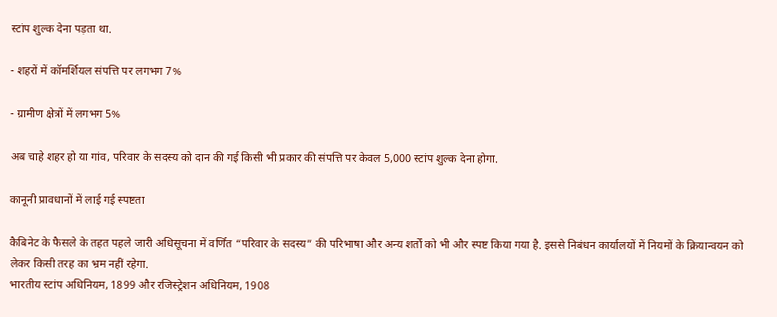स्टांप शुल्क देना पड़ता था.

- शहरों में कॉमर्शियल संपत्ति पर लगभग 7%

- ग्रामीण क्षेत्रों में लगभग 5%

अब चाहे शहर हो या गांव, परिवार के सदस्य को दान की गई किसी भी प्रकार की संपत्ति पर केवल 5,000 स्टांप शुल्क देना होगा.

कानूनी प्रावधानों में लाई गई स्पष्टता

कैबिनेट के फैसले के तहत पहले जारी अधिसूचना में वर्णित “परिवार के सदस्य” की परिभाषा और अन्य शर्तों को भी और स्पष्ट किया गया है. इससे निबंधन कार्यालयों में नियमों के क्रियान्वयन को लेकर किसी तरह का भ्रम नहीं रहेगा.
भारतीय स्टांप अधिनियम, 1899 और रजिस्ट्रेशन अधिनियम, 1908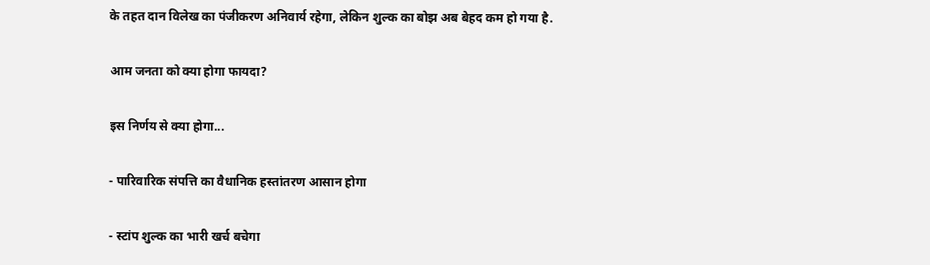के तहत दान विलेख का पंजीकरण अनिवार्य रहेगा, लेकिन शुल्क का बोझ अब बेहद कम हो गया है.

आम जनता को क्या होगा फायदा?

इस निर्णय से क्या होगा...

- पारिवारिक संपत्ति का वैधानिक हस्तांतरण आसान होगा

- स्टांप शुल्क का भारी खर्च बचेगा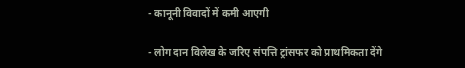- कानूनी विवादों में कमी आएगी

- लोग दान विलेख के जरिए संपत्ति ट्रांसफर को प्राथमिकता देंगे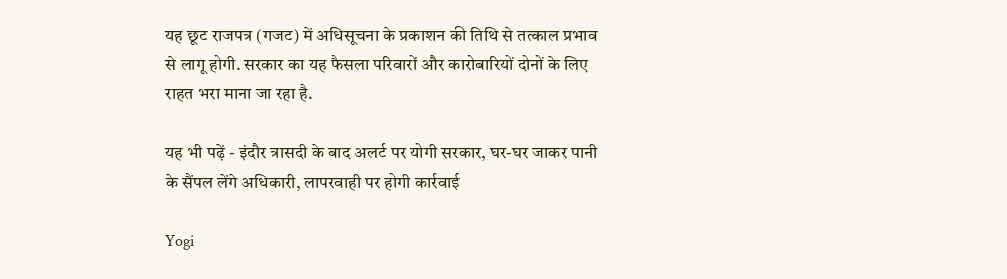यह छूट राजपत्र (गजट) में अधिसूचना के प्रकाशन की तिथि से तत्काल प्रभाव से लागू होगी. सरकार का यह फैसला परिवारों और कारोबारियों दोनों के लिए राहत भरा माना जा रहा है.

यह भी पढ़ें - इंदौर त्रासदी के बाद अलर्ट पर योगी सरकार, घर-घर जाकर पानी के सैंपल लेंगे अधिकारी, लापरवाही पर होगी कार्रवाई

Yogi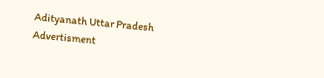Adityanath Uttar Pradesh
Advertisment